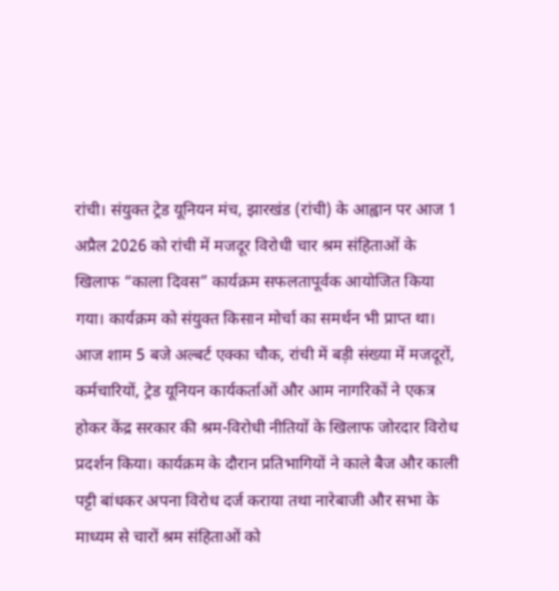रांची। संयुक्त ट्रेड यूनियन मंच, झारखंड (रांची) के आह्वान पर आज 1 अप्रैल 2026 को रांची में मजदूर विरोधी चार श्रम संहिताओं के खिलाफ “काला दिवस” कार्यक्रम सफलतापूर्वक आयोजित किया गया। कार्यक्रम को संयुक्त किसान मोर्चा का समर्थन भी प्राप्त था।
आज शाम 5 बजे अल्बर्ट एक्का चौक, रांची में बड़ी संख्या में मजदूरों, कर्मचारियों, ट्रेड यूनियन कार्यकर्ताओं और आम नागरिकों ने एकत्र होकर केंद्र सरकार की श्रम-विरोधी नीतियों के खिलाफ जोरदार विरोध प्रदर्शन किया। कार्यक्रम के दौरान प्रतिभागियों ने काले बैज और काली पट्टी बांधकर अपना विरोध दर्ज कराया तथा नारेबाजी और सभा के माध्यम से चारों श्रम संहिताओं को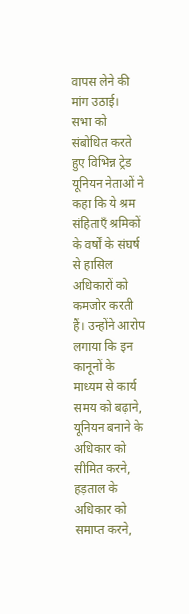वापस लेने की मांग उठाई।
सभा को संबोधित करते हुए विभिन्न ट्रेड यूनियन नेताओं ने कहा कि ये श्रम संहिताएँ श्रमिकों के वर्षों के संघर्ष से हासिल अधिकारों को कमजोर करती हैं। उन्होंने आरोप लगाया कि इन कानूनों के माध्यम से कार्य समय को बढ़ाने, यूनियन बनाने के अधिकार को सीमित करने, हड़ताल के अधिकार को समाप्त करने,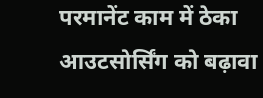परमानेंट काम में ठेका आउटसोर्सिंग को बढ़ावा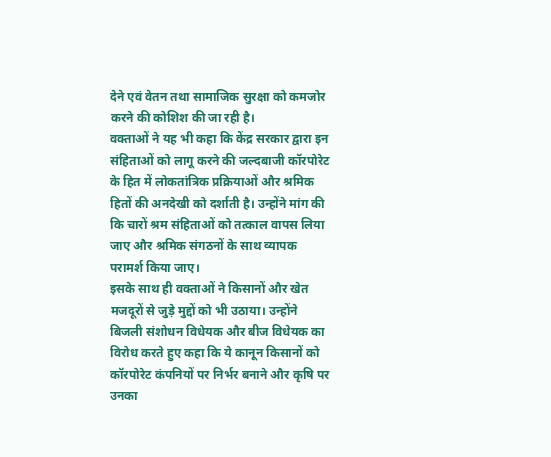देने एवं वेतन तथा सामाजिक सुरक्षा को कमजोर करने की कोशिश की जा रही है।
वक्ताओं ने यह भी कहा कि केंद्र सरकार द्वारा इन संहिताओं को लागू करने की जल्दबाजी कॉरपोरेट के हित में लोकतांत्रिक प्रक्रियाओं और श्रमिक हितों की अनदेखी को दर्शाती है। उन्होंने मांग की कि चारों श्रम संहिताओं को तत्काल वापस लिया जाए और श्रमिक संगठनों के साथ व्यापक परामर्श किया जाए।
इसके साथ ही वक्ताओं ने किसानों और खेत मजदूरों से जुड़े मुद्दों को भी उठाया। उन्होंने बिजली संशोधन विधेयक और बीज विधेयक का विरोध करते हुए कहा कि ये कानून किसानों को कॉरपोरेट कंपनियों पर निर्भर बनाने और कृषि पर उनका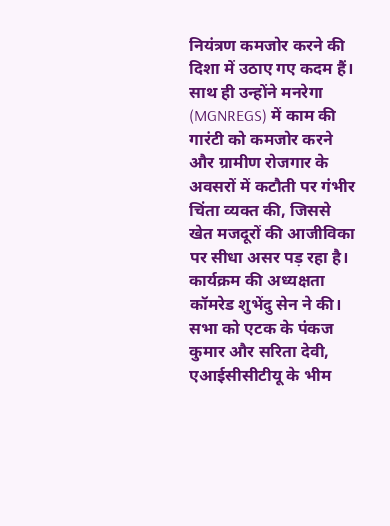नियंत्रण कमजोर करने की दिशा में उठाए गए कदम हैं। साथ ही उन्होंने मनरेगा (MGNREGS) में काम की गारंटी को कमजोर करने और ग्रामीण रोजगार के अवसरों में कटौती पर गंभीर चिंता व्यक्त की, जिससे खेत मजदूरों की आजीविका पर सीधा असर पड़ रहा है।
कार्यक्रम की अध्यक्षता कॉमरेड शुभेंदु सेन ने की। सभा को एटक के पंकज कुमार और सरिता देवी, एआईसीसीटीयू के भीम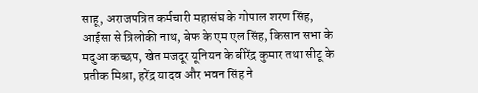साहू, अराजपत्रित कर्मचारी महासंघ के गोपाल शरण सिंह, आईसा से त्रिलोकी नाथ, बेफ के एम एल सिंह, किसान सभा के मदुआ कच्छप, खेत मजदूर यूनियन के बीरेंद्र कुमार तथा सीटू के प्रतीक मिश्रा, हरेंद्र यादव और भवन सिंह ने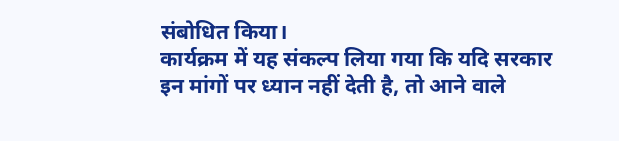संबोधित किया।
कार्यक्रम में यह संकल्प लिया गया कि यदि सरकार इन मांगों पर ध्यान नहीं देती है, तो आने वाले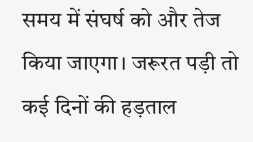समय में संघर्ष को और तेज किया जाएगा। जरूरत पड़ी तो कई दिनों की हड़ताल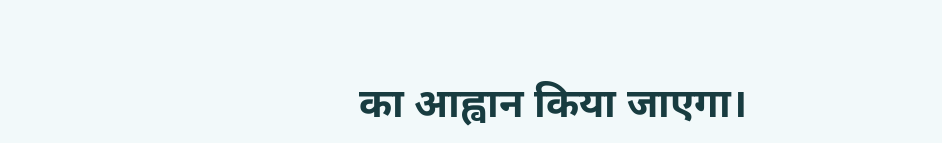का आह्वान किया जाएगा।